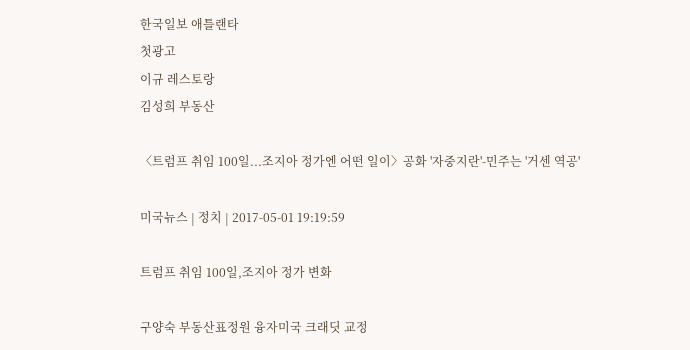한국일보 애틀랜타
첫광고
이규 레스토랑
김성희 부동산

〈트럼프 취임 100일...조지아 정가엔 어떤 일이〉공화 '자중지란'-민주는 '거센 역공'

미국뉴스 | 정치 | 2017-05-01 19:19:59

트럼프 취임 100일,조지아 정가 변화

구양숙 부동산표정원 융자미국 크래딧 교정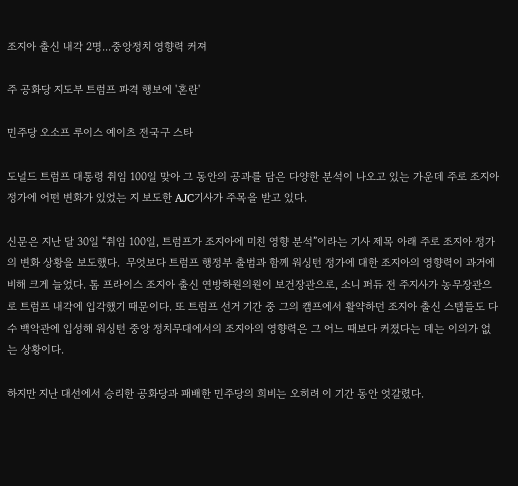조지아 출신 내각 2명...중앙정치 영향력 커져

주 공화당 지도부 트럼프 파격 행보에 '혼란'

민주당 오소프 루이스 예이츠 전국구 스타

도널드 트럼프 대통령 취임 100일 맞아 그 동안의 공과를 담은 다양한 분석이 나오고 있는 가운데 주로 조지아 정가에 어떤 변화가 있었는 지 보도한 AJC기사가 주목을 받고 있다.

신문은 지난 달 30일 “취임 100일, 트럼프가 조지아에 미친 영향 분석”이라는 기사 제목 아래 주로 조지아 정가의 변화 상황을 보도했다.  무엇보다 트럼프 행정부 출범과 함께 워싱턴 정가에 대한 조지아의 영향력이 과거에 비해 크게 늘었다. 톰 프라이스 조지아 출신 연방하원의원이 보건장관으로, 소니 퍼듀 전 주지사가 농무장관으로 트럼프 내각에 입각했기 때문이다. 또 트럼프 선거 기간 중 그의 캠프에서 활약하던 조지아 출신 스탭들도 다수 백악관에 입성해 워싱턴 중앙 정치무대에서의 조지아의 영향력은 그 어느 때보다 커졌다는 데는 이의가 없는 상황이다.

하지만 지난 대선에서 승리한 공화당과 패배한 민주당의 희비는 오히려 이 기간 동안 엇갈렸다.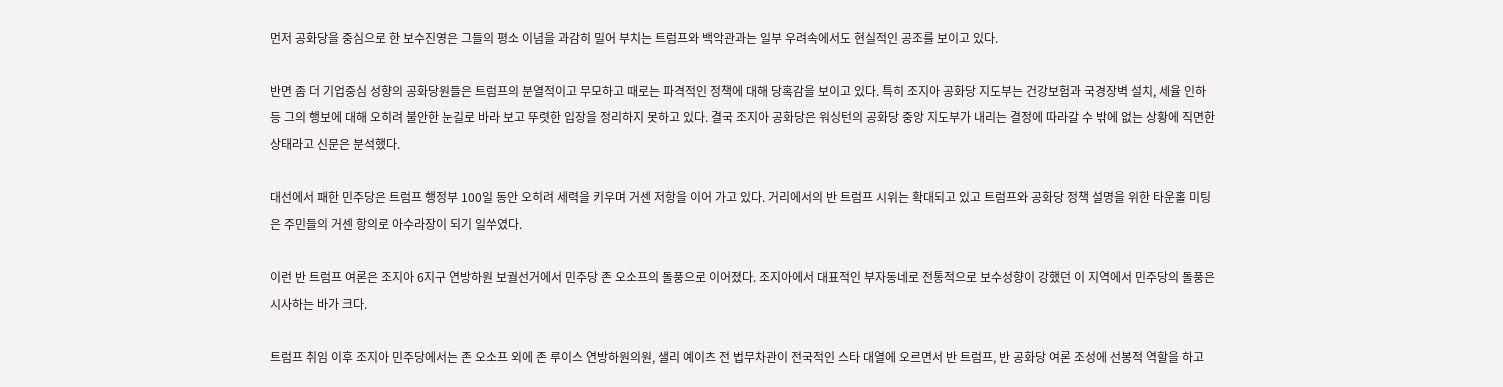먼저 공화당을 중심으로 한 보수진영은 그들의 평소 이념을 과감히 밀어 부치는 트럼프와 백악관과는 일부 우려속에서도 현실적인 공조를 보이고 있다.

반면 좀 더 기업중심 성향의 공화당원들은 트럼프의 분열적이고 무모하고 때로는 파격적인 정책에 대해 당혹감을 보이고 있다. 특히 조지아 공화당 지도부는 건강보험과 국경장벽 설치, 세율 인하 등 그의 행보에 대해 오히려 불안한 눈길로 바라 보고 뚜렷한 입장을 정리하지 못하고 있다. 결국 조지아 공화당은 워싱턴의 공화당 중앙 지도부가 내리는 결정에 따라갈 수 밖에 없는 상황에 직면한 상태라고 신문은 분석했다.

대선에서 패한 민주당은 트럼프 행정부 100일 동안 오히려 세력을 키우며 거센 저항을 이어 가고 있다. 거리에서의 반 트럼프 시위는 확대되고 있고 트럼프와 공화당 정책 설명을 위한 타운홀 미팅은 주민들의 거센 항의로 아수라장이 되기 일쑤였다.

이런 반 트럼프 여론은 조지아 6지구 연방하원 보궐선거에서 민주당 존 오소프의 돌풍으로 이어졌다. 조지아에서 대표적인 부자동네로 전통적으로 보수성향이 강했던 이 지역에서 민주당의 돌풍은 시사하는 바가 크다.

트럼프 취임 이후 조지아 민주당에서는 존 오소프 외에 존 루이스 연방하원의원, 샐리 예이츠 전 법무차관이 전국적인 스타 대열에 오르면서 반 트럼프, 반 공화당 여론 조성에 선봉적 역할을 하고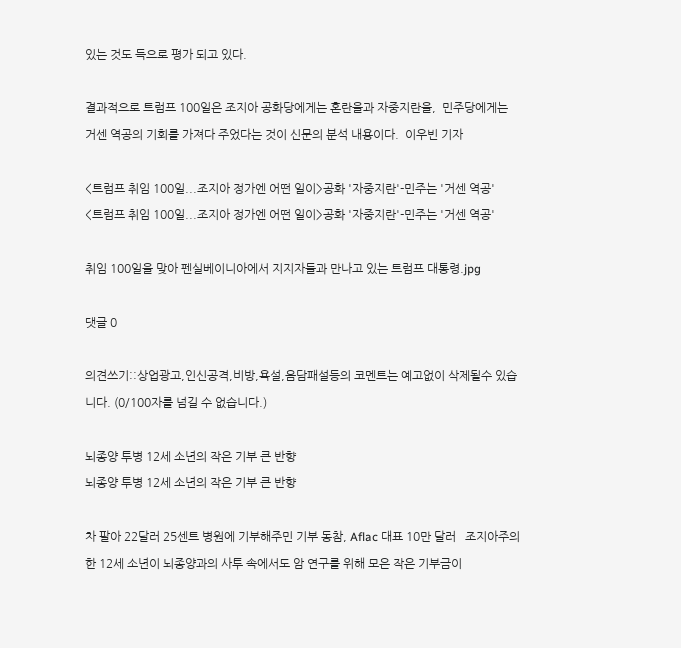있는 것도 득으로 평가 되고 있다.

결과적으로 트럼프 100일은 조지아 공화당에게는 혼란을과 자중지란을,  민주당에게는 거센 역공의 기회를 가져다 주었다는 것이 신문의 분석 내용이다.  이우빈 기자

<트럼프 취임 100일...조지아 정가엔 어떤 일이>공화 '자중지란'-민주는 '거센 역공'
<트럼프 취임 100일...조지아 정가엔 어떤 일이>공화 '자중지란'-민주는 '거센 역공'

취임 100일을 맞아 펜실베이니아에서 지지자들과 만나고 있는 트럼프 대통령.jpg

댓글 0

의견쓰기::상업광고,인신공격,비방,욕설,음담패설등의 코멘트는 예고없이 삭제될수 있습니다. (0/100자를 넘길 수 없습니다.)

뇌종양 투병 12세 소년의 작은 기부 큰 반향
뇌종양 투병 12세 소년의 작은 기부 큰 반향

차 팔아 22달러 25센트 병원에 기부해주민 기부 동참, Aflac 대표 10만 달러   조지아주의 한 12세 소년이 뇌종양과의 사투 속에서도 암 연구를 위해 모은 작은 기부금이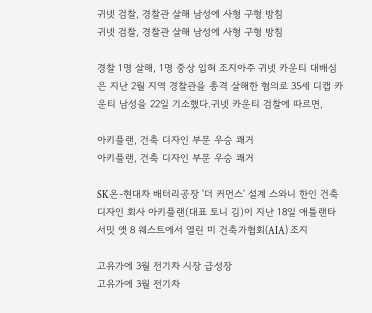귀넷 검찰, 경찰관 살해 남성에 사형 구형 방침
귀넷 검찰, 경찰관 살해 남성에 사형 구형 방침

경찰 1명 살해, 1명 중상 입혀 조지아주 귀넷 카운티 대배심은 지난 2월 지역 경찰관을 총격 살해한 혐의로 35세 디캡 카운티 남성을 22일 기소했다.귀넷 카운티 검찰에 따르면,

아키플랜, 건축 디자인 부문 우승 쾌거
아키플랜, 건축 디자인 부문 우승 쾌거

SK온-현대차 배터리공장 '더 커먼스' 설계 스와니 한인 건축 디자인 회사 아키플랜(대표 토니 김)이 지난 18일 애틀랜타 서밋 앳 8 웨스트에서 열린 미 건축가협회(AIA) 조지

고유가에 3월 전기차 시장 급성장
고유가에 3월 전기차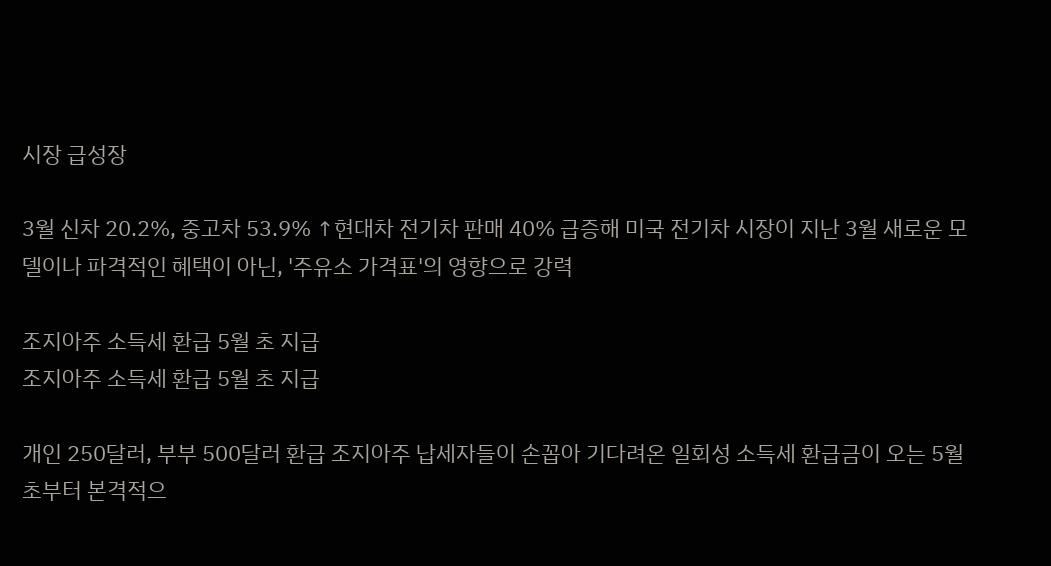시장 급성장

3월 신차 20.2%, 중고차 53.9% ↑현대차 전기차 판매 40% 급증해 미국 전기차 시장이 지난 3월 새로운 모델이나 파격적인 혜택이 아닌, '주유소 가격표'의 영향으로 강력

조지아주 소득세 환급 5월 초 지급
조지아주 소득세 환급 5월 초 지급

개인 250달러, 부부 500달러 환급 조지아주 납세자들이 손꼽아 기다려온 일회성 소득세 환급금이 오는 5월 초부터 본격적으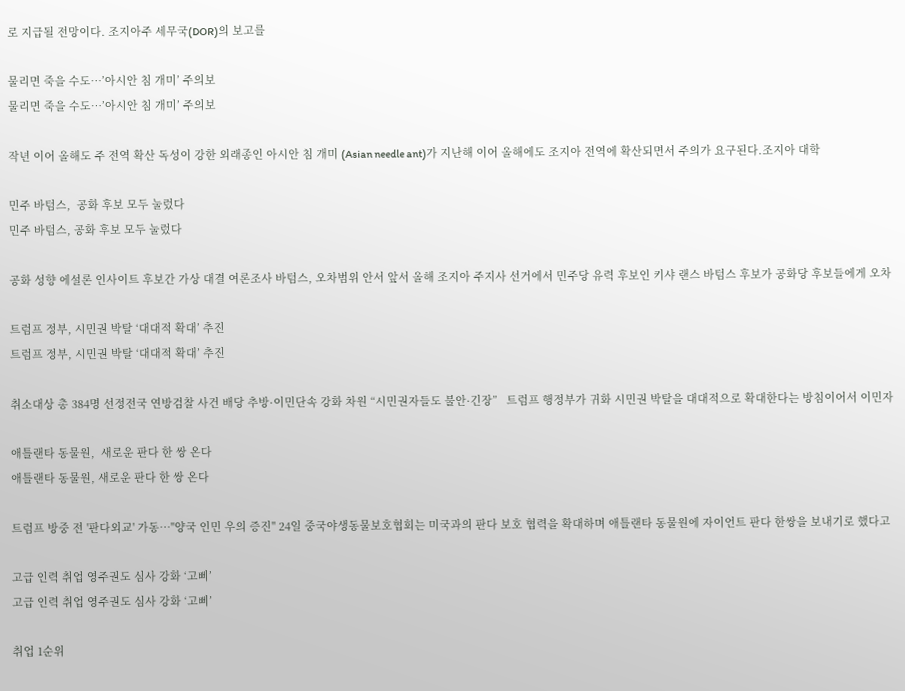로 지급될 전망이다. 조지아주 세무국(DOR)의 보고를

물리면 죽을 수도…’아시안 침 개미’ 주의보
물리면 죽을 수도…’아시안 침 개미’ 주의보

작년 이어 올해도 주 전역 확산 독성이 강한 외래종인 아시안 침 개미 (Asian needle ant)가 지난해 이어 올해에도 조지아 전역에 확산되면서 주의가 요구된다.조지아 대학

민주 바텀스,  공화 후보 모두 눌렀다
민주 바텀스, 공화 후보 모두 눌렀다

공화 성향 에설론 인사이트 후보간 가상 대결 여론조사 바텀스, 오차범위 안서 앞서 올해 조지아 주지사 선거에서 민주당 유력 후보인 키샤 랜스 바텀스 후보가 공화당 후보들에게 오차

트럼프 정부, 시민권 박탈 ‘대대적 확대’ 추진
트럼프 정부, 시민권 박탈 ‘대대적 확대’ 추진

취소대상 총 384명 선정전국 연방검찰 사건 배당 추방·이민단속 강화 차원 “시민권자들도 불안·긴장”   트럼프 행정부가 귀화 시민권 박탈을 대대적으로 확대한다는 방침이어서 이민자

애틀랜타 동물원,  새로운 판다 한 쌍 온다
애틀랜타 동물원, 새로운 판다 한 쌍 온다

트럼프 방중 전 '판다외교' 가동…"양국 인민 우의 증진" 24일 중국야생동물보호협회는 미국과의 판다 보호 협력을 확대하며 애틀랜타 동물원에 자이언트 판다 한쌍을 보내기로 했다고

고급 인력 취업 영주권도 심사 강화 ‘고삐’
고급 인력 취업 영주권도 심사 강화 ‘고삐’

취업 1순위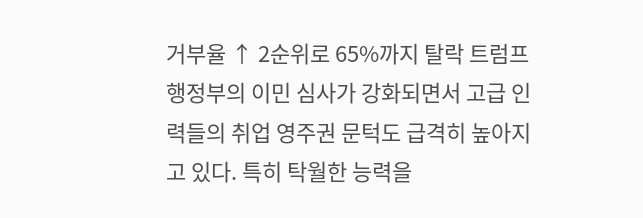거부율 ↑ 2순위로 65%까지 탈락 트럼프 행정부의 이민 심사가 강화되면서 고급 인력들의 취업 영주권 문턱도 급격히 높아지고 있다. 특히 탁월한 능력을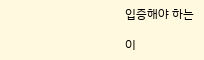입증해야 하는

이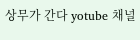상무가 간다 yotube 채널